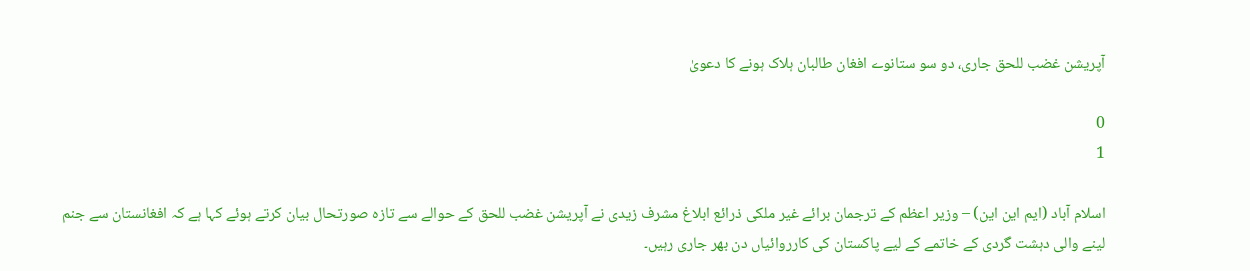آپریشن غضب للحق جاری، دو سو ستانوے افغان طالبان ہلاک ہونے کا دعویٰ

0
1

اسلام آباد (ایم این این) – وزیر اعظم کے ترجمان برائے غیر ملکی ذرائع ابلاغ مشرف زیدی نے آپریشن غضب للحق کے حوالے سے تازہ صورتحال بیان کرتے ہوئے کہا ہے کہ افغانستان سے جنم لینے والی دہشت گردی کے خاتمے کے لیے پاکستان کی کارروائیاں دن بھر جاری رہیں۔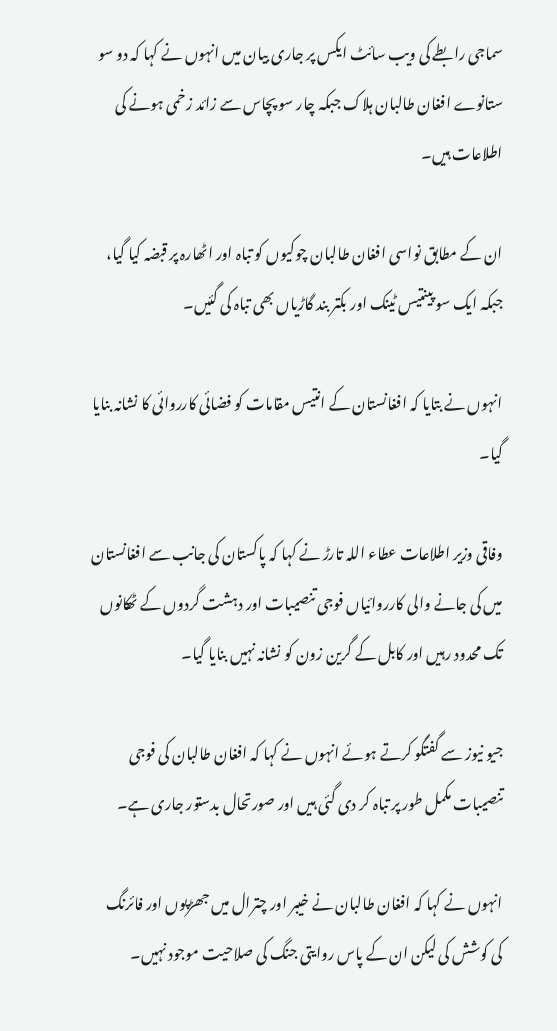سماجی رابطے کی ویب سائٹ ایکس پر جاری بیان میں انہوں نے کہا کہ دو سو ستانوے افغان طالبان ہلاک جبکہ چار سو پچاس سے زائد زخمی ہونے کی اطلاعات ہیں۔

ان کے مطابق نواسی افغان طالبان چوکیوں کو تباہ اور اٹھارہ پر قبضہ کیا گیا، جبکہ ایک سو پینتیس ٹینک اور بکتر بند گاڑیاں بھی تباہ کی گئیں۔

انہوں نے بتایا کہ افغانستان کے انتیس مقامات کو فضائی کارروائی کا نشانہ بنایا گیا۔

وفاقی وزیر اطلاعات عطاء اللہ تارڑ نے کہا کہ پاکستان کی جانب سے افغانستان میں کی جانے والی کارروائیاں فوجی تنصیبات اور دہشت گردوں کے ٹھکانوں تک محدود رہیں اور کابل کے گرین زون کو نشانہ نہیں بنایا گیا۔

جیو نیوز سے گفتگو کرتے ہوئے انہوں نے کہا کہ افغان طالبان کی فوجی تنصیبات مکمل طور پر تباہ کر دی گئی ہیں اور صورتحال بدستور جاری ہے۔

انہوں نے کہا کہ افغان طالبان نے خیبر اور چترال میں جھڑپوں اور فائرنگ کی کوشش کی لیکن ان کے پاس روایتی جنگ کی صلاحیت موجود نہیں۔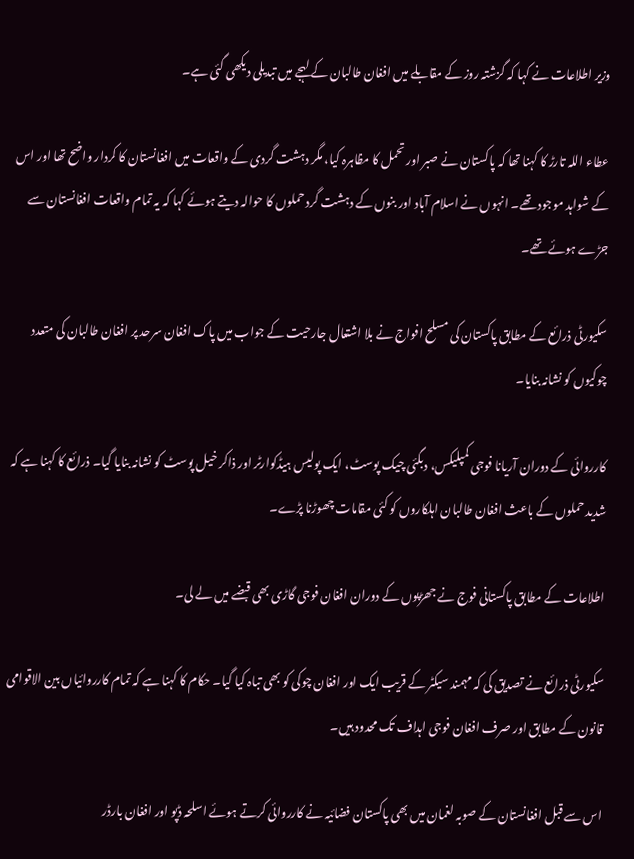وزیر اطلاعات نے کہا کہ گزشتہ روز کے مقابلے میں افغان طالبان کے لہجے میں تبدیلی دیکھی گئی ہے۔

عطاء اللہ تارڑ کا کہنا تھا کہ پاکستان نے صبر اور تحمل کا مظاہرہ کیا، مگر دہشت گردی کے واقعات میں افغانستان کا کردار واضح تھا اور اس کے شواہد موجود تھے۔ انہوں نے اسلام آباد اور بنوں کے دہشت گرد حملوں کا حوالہ دیتے ہوئے کہا کہ یہ تمام واقعات افغانستان سے جڑے ہوئے تھے۔

سکیورٹی ذرائع کے مطابق پاکستان کی مسلح افواج نے بلا اشتعال جارحیت کے جواب میں پاک افغان سرحد پر افغان طالبان کی متعدد چوکیوں کو نشانہ بنایا۔

کارروائی کے دوران آریانا فوجی کمپلیکس، دبگئی چیک پوسٹ، ایک پولیس ہیڈکوارٹر اور ذاکر خیل پوسٹ کو نشانہ بنایا گیا۔ ذرائع کا کہنا ہے کہ شدید حملوں کے باعث افغان طالبان اہلکاروں کو کئی مقامات چھوڑنا پڑے۔

اطلاعات کے مطابق پاکستانی فوج نے جھڑپوں کے دوران افغان فوجی گاڑی بھی قبضے میں لے لی۔

سکیورٹی ذرائع نے تصدیق کی کہ مہمند سیکٹر کے قریب ایک اور افغان چوکی کو بھی تباہ کیا گیا۔ حکام کا کہنا ہے کہ تمام کارروائیاں بین الاقوامی قانون کے مطابق اور صرف افغان فوجی اہداف تک محدود ہیں۔

اس سے قبل افغانستان کے صوبہ لغمان میں بھی پاکستان فضائیہ نے کارروائی کرتے ہوئے اسلحہ ڈپو اور افغان بارڈر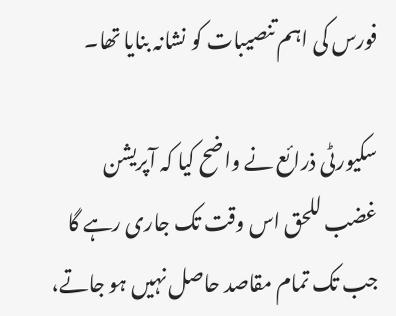فورس کی اہم تنصیبات کو نشانہ بنایا تھا۔

سکیورٹی ذرائع نے واضح کیا کہ آپریشن غضب للحق اس وقت تک جاری رہے گا جب تک تمام مقاصد حاصل نہیں ہو جاتے،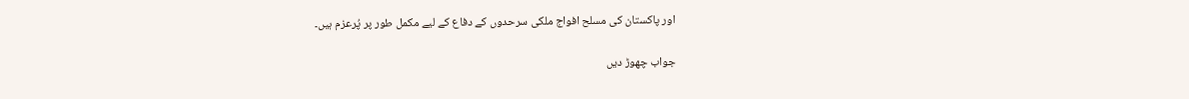اور پاکستان کی مسلح افواج ملکی سرحدوں کے دفاع کے لیے مکمل طور پر پُرعزم ہیں۔

جواب چھوڑ دیں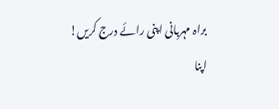براہ مہربانی اپنی رائے درج کریں!
اپنا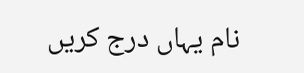نام یہاں درج کریں